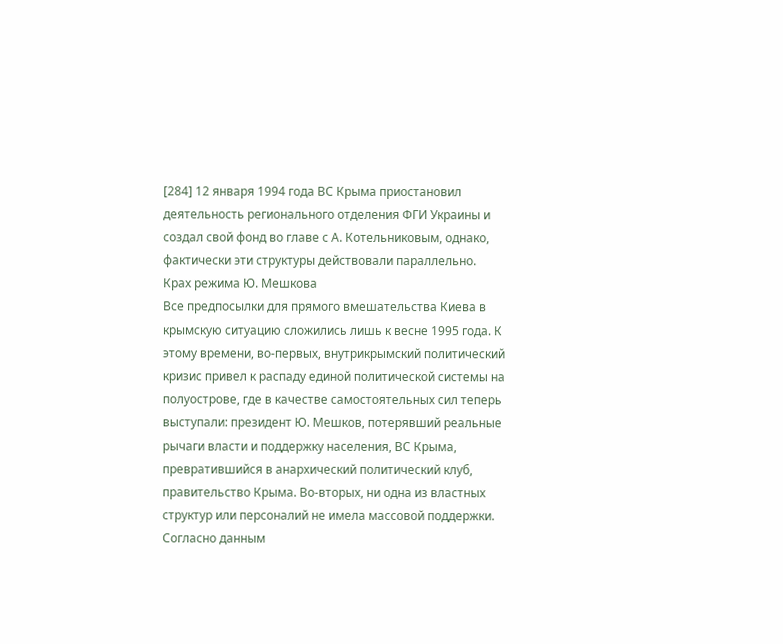[284] 12 января 1994 года ВС Крыма приостановил деятельность регионального отделения ФГИ Украины и создал свой фонд во главе с А. Котельниковым, однако, фактически эти структуры действовали параллельно.
Крах режима Ю. Мешкова
Все предпосылки для прямого вмешательства Киева в крымскую ситуацию сложились лишь к весне 1995 года. К этому времени, во-первых, внутрикрымский политический кризис привел к распаду единой политической системы на полуострове, где в качестве самостоятельных сил теперь выступали: президент Ю. Мешков, потерявший реальные рычаги власти и поддержку населения, ВС Крыма, превратившийся в анархический политический клуб, правительство Крыма. Во-вторых, ни одна из властных структур или персоналий не имела массовой поддержки. Согласно данным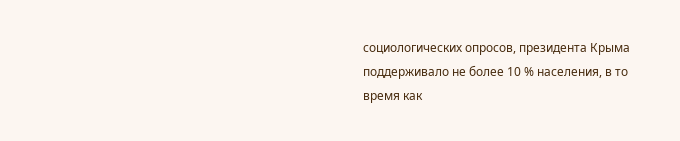социологических опросов, президента Крыма поддерживало не более 10 % населения, в то время как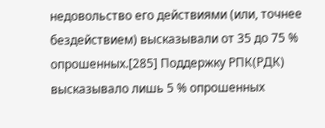недовольство его действиями (или, точнее бездействием) высказывали от 35 до 75 % опрошенных.[285] Поддержку РПК(РДК) высказывало лишь 5 % опрошенных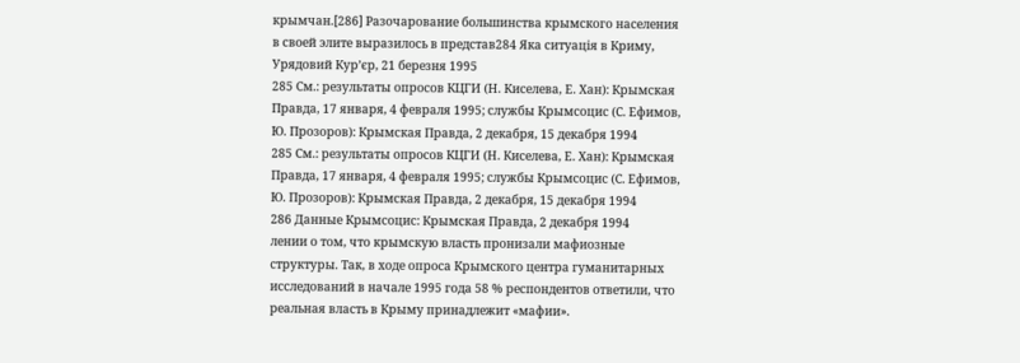крымчан.[286] Разочарование большинства крымского населения в своей элите выразилось в представ284 Яка ситуація в Криму, Урядовий Кур’єр, 21 березня 1995
285 См.: результаты опросов КЦГИ (Н. Киселева, Е. Хан): Крымская Правда, 17 января, 4 февраля 1995; службы Крымсоцис (С. Ефимов, Ю. Прозоров): Крымская Правда, 2 декабря, 15 декабря 1994
285 См.: результаты опросов КЦГИ (Н. Киселева, Е. Хан): Крымская Правда, 17 января, 4 февраля 1995; службы Крымсоцис (С. Ефимов, Ю. Прозоров): Крымская Правда, 2 декабря, 15 декабря 1994
286 Данные Крымсоцис: Крымская Правда, 2 декабря 1994
лении о том, что крымскую власть пронизали мафиозные структуры. Так, в ходе опроса Крымского центра гуманитарных исследований в начале 1995 года 58 % респондентов ответили, что реальная власть в Крыму принадлежит «мафии».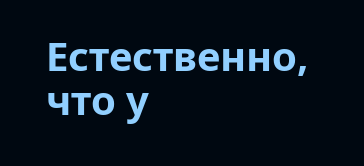Естественно, что у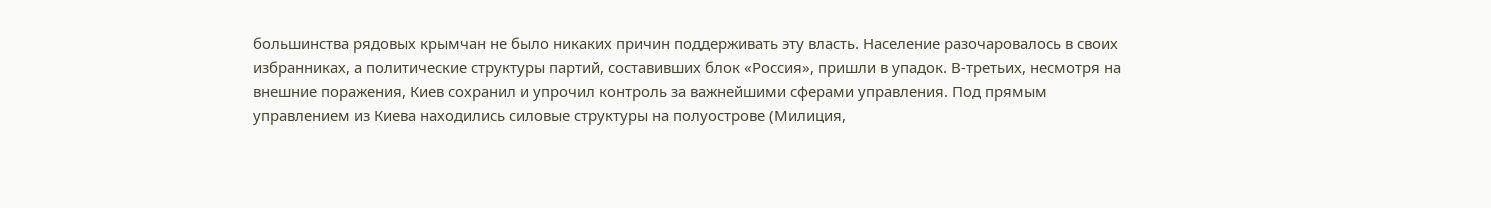большинства рядовых крымчан не было никаких причин поддерживать эту власть. Население разочаровалось в своих избранниках, а политические структуры партий, составивших блок «Россия», пришли в упадок. В-третьих, несмотря на внешние поражения, Киев сохранил и упрочил контроль за важнейшими сферами управления. Под прямым управлением из Киева находились силовые структуры на полуострове (Милиция,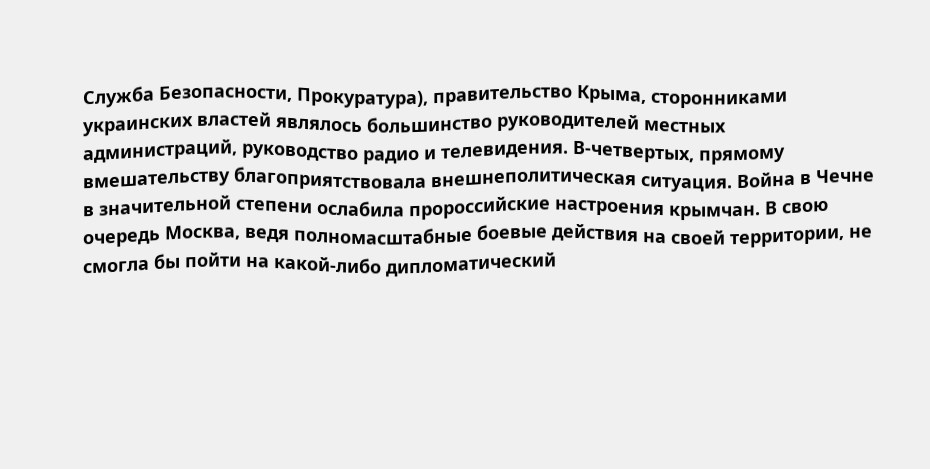Служба Безопасности, Прокуратура), правительство Крыма, сторонниками украинских властей являлось большинство руководителей местных администраций, руководство радио и телевидения. В-четвертых, прямому вмешательству благоприятствовала внешнеполитическая ситуация. Война в Чечне в значительной степени ослабила пророссийские настроения крымчан. В свою очередь Москва, ведя полномасштабные боевые действия на своей территории, не смогла бы пойти на какой-либо дипломатический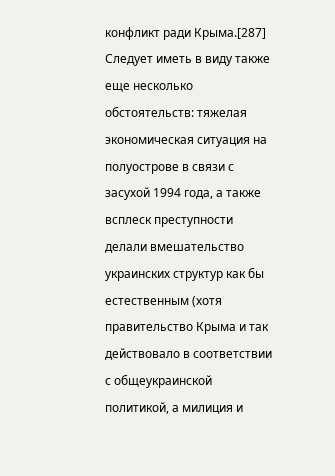конфликт ради Крыма.[287]
Следует иметь в виду также еще несколько обстоятельств: тяжелая экономическая ситуация на полуострове в связи с засухой 1994 года, а также всплеск преступности делали вмешательство украинских структур как бы естественным (хотя правительство Крыма и так действовало в соответствии с общеукраинской политикой, а милиция и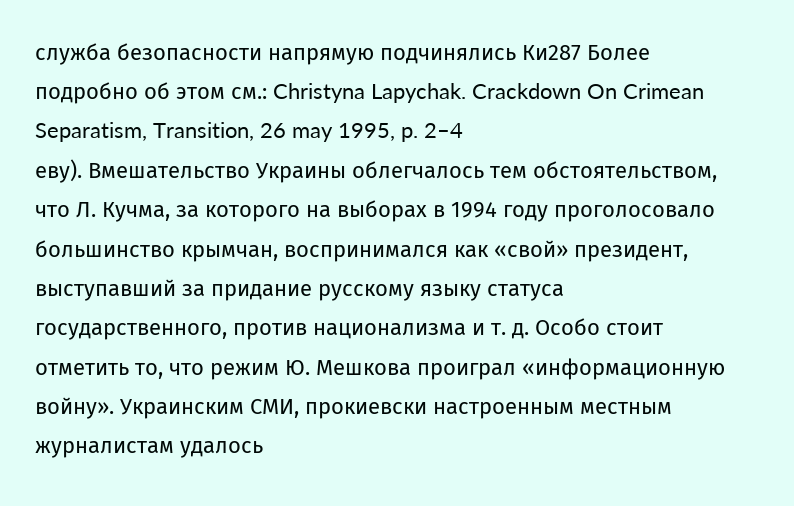служба безопасности напрямую подчинялись Ки287 Более подробно об этом см.: Christyna Lapychak. Crackdown On Crimean Separatism, Transition, 26 may 1995, p. 2–4
еву). Вмешательство Украины облегчалось тем обстоятельством, что Л. Кучма, за которого на выборах в 1994 году проголосовало большинство крымчан, воспринимался как «свой» президент, выступавший за придание русскому языку статуса государственного, против национализма и т. д. Особо стоит отметить то, что режим Ю. Мешкова проиграл «информационную войну». Украинским СМИ, прокиевски настроенным местным журналистам удалось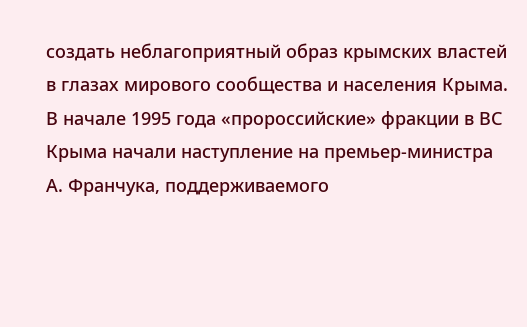создать неблагоприятный образ крымских властей в глазах мирового сообщества и населения Крыма.
В начале 1995 года «пророссийские» фракции в ВС Крыма начали наступление на премьер-министра А. Франчука, поддерживаемого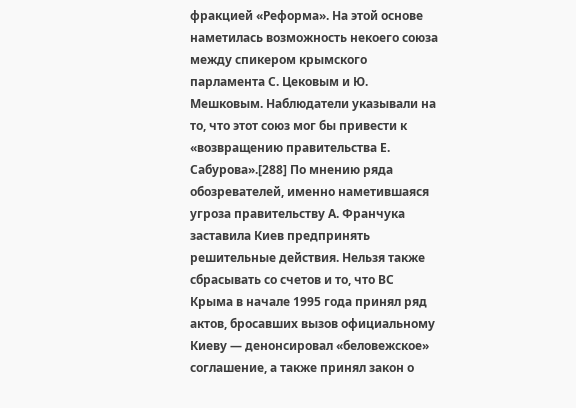фракцией «Реформа». На этой основе наметилась возможность некоего союза между спикером крымского парламента С. Цековым и Ю. Мешковым. Наблюдатели указывали на то, что этот союз мог бы привести к «возвращению правительства Е. Сабурова».[288] По мнению ряда обозревателей, именно наметившаяся угроза правительству А. Франчука заставила Киев предпринять решительные действия. Нельзя также сбрасывать со счетов и то, что ВС Крыма в начале 1995 года принял ряд актов, бросавших вызов официальному Киеву — денонсировал «беловежское» соглашение, а также принял закон о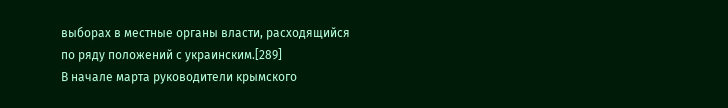выборах в местные органы власти, расходящийся по ряду положений с украинским.[289]
В начале марта руководители крымского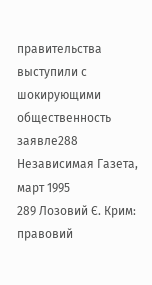правительства выступили с шокирующими общественность заявле288 Независимая Газета, март 1995
289 Лозовий Є. Крим: правовий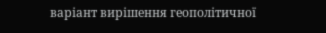варіант вирішення геополітичної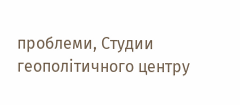проблеми, Студии геополітичного центру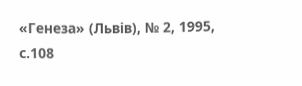«Генеза» (Львів), № 2, 1995, с.108